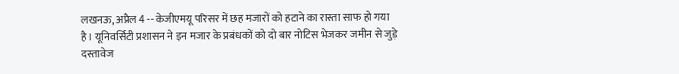लखनऊ, अप्रैल 4 -- केजीएमयू परिसर में छह मजारों को हटाने का रास्ता साफ हो गया है। यूनिवर्सिटी प्रशासन ने इन मजार के प्रबंधकों को दो बार नोटिस भेजकर जमीन से जुड़े दस्तावेज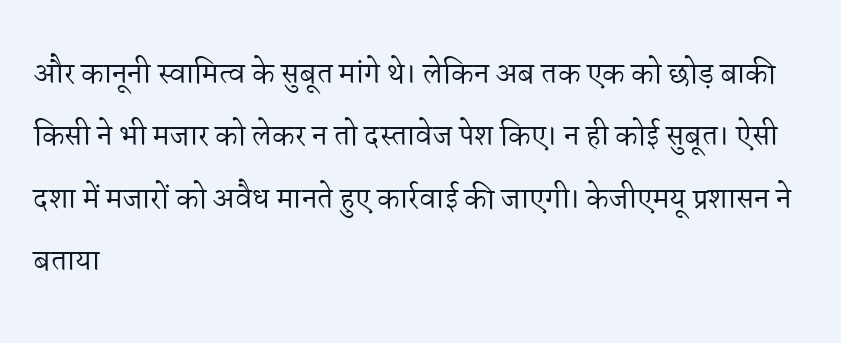और कानूनी स्वामित्व के सुबूत मांगे थे। लेकिन अब तक एक को छोड़ बाकी किसी ने भी मजार को लेकर न तो दस्तावेज पेश किए। न ही कोई सुबूत। ऐसी दशा में मजारों को अवैध मानते हुए कार्रवाई की जाएगी। केजीएमयू प्रशासन ने बताया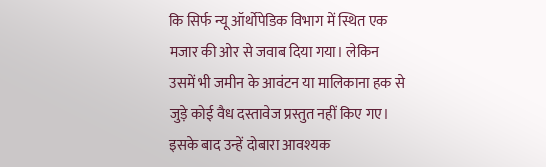कि सिर्फ न्यू ऑर्थोपेडिक विभाग में स्थित एक मजार की ओर से जवाब दिया गया। लेकिन उसमें भी जमीन के आवंटन या मालिकाना हक से जुड़े कोई वैध दस्तावेज प्रस्तुत नहीं किए गए। इसके बाद उन्हें दोबारा आवश्यक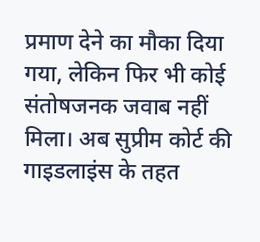प्रमाण देने का मौका दिया गया, लेकिन फिर भी कोई संतोषजनक जवाब नहीं मिला। अब सुप्रीम कोर्ट की गाइडलाइंस के तहत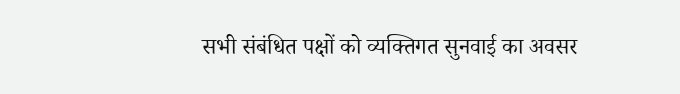सभी संबंधित पक्षों को व्यक्तिगत सुनवाई का अवसर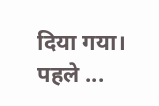दिया गया। पहले ...